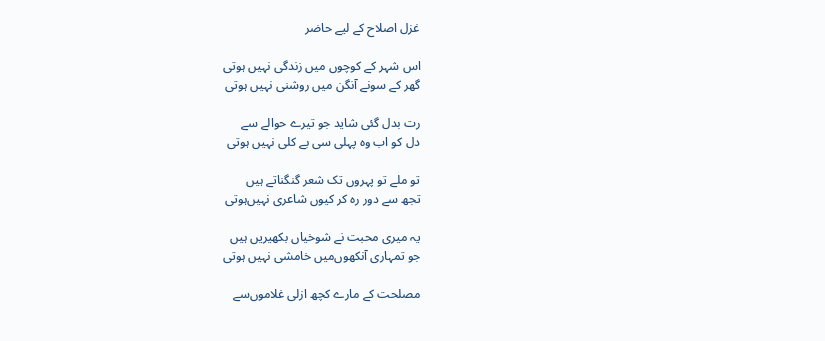غزل اصلاح کے لیے حاضر

اس شہر کے کوچوں میں‌ زندگی نہیں ہوتی
گھر کے سونے آنگن میں روشنی نہیں ہوتی

رت بدل گئی شاید جو تیرے حوالے سے
دل کو اب وہ پہلی سی بے کلی نہیں ہوتی

تو ملے تو پہروں تک شعر گنگناتے ہیں
تجھ سے دور رہ کر کیوں شاعری نہیں‌ہوتی

یہ میری محبت نے شوخیاں‌ بکھیریں‌ ہیں
جو تمہاری آنکھوں‌میں خامشی نہیں ہوتی

مصلحت کے مارے کچھ ازلی غلاموں‌سے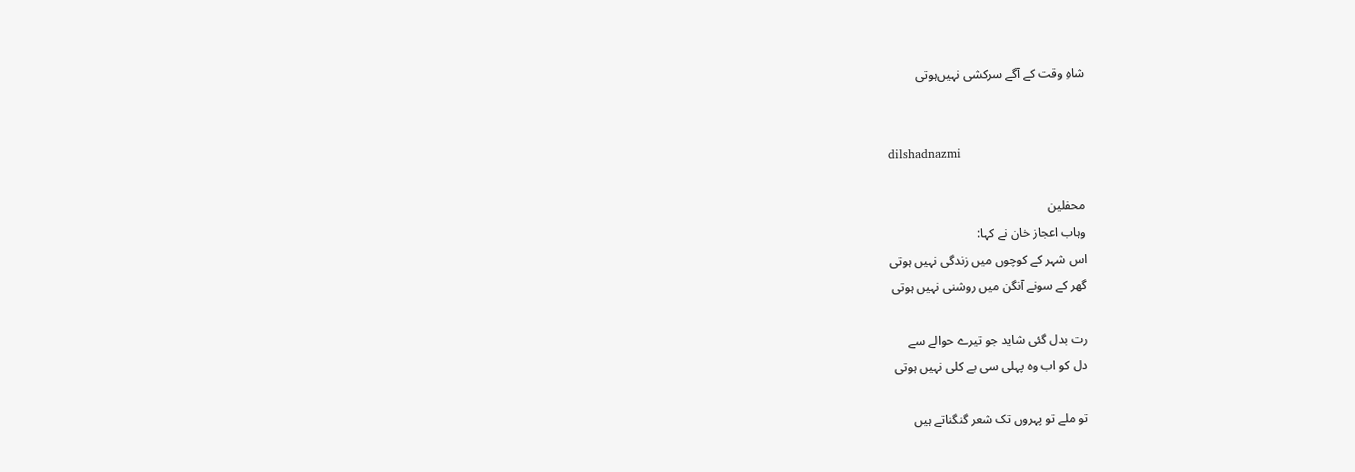شاہِ وقت کے آگے سرکشی نہیں‌ہوتی


dilshadnazmi

محفلین
وہاب اعجاز خان نے کہا:
اس شہر کے کوچوں میں‌ زندگی نہیں ہوتی
گھر کے سونے آنگن میں روشنی نہیں ہوتی

رت بدل گئی شاید جو تیرے حوالے سے
دل کو اب وہ پہلی سی بے کلی نہیں ہوتی

تو ملے تو پہروں تک شعر گنگناتے ہیں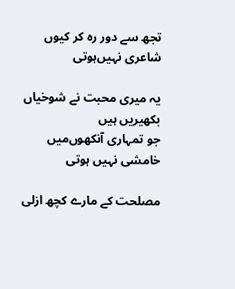تجھ سے دور رہ کر کیوں شاعری نہیں‌ہوتی

یہ میری محبت نے شوخیاں‌ بکھیریں‌ ہیں
جو تمہاری آنکھوں‌میں خامشی نہیں ہوتی

مصلحت کے مارے کچھ ازلی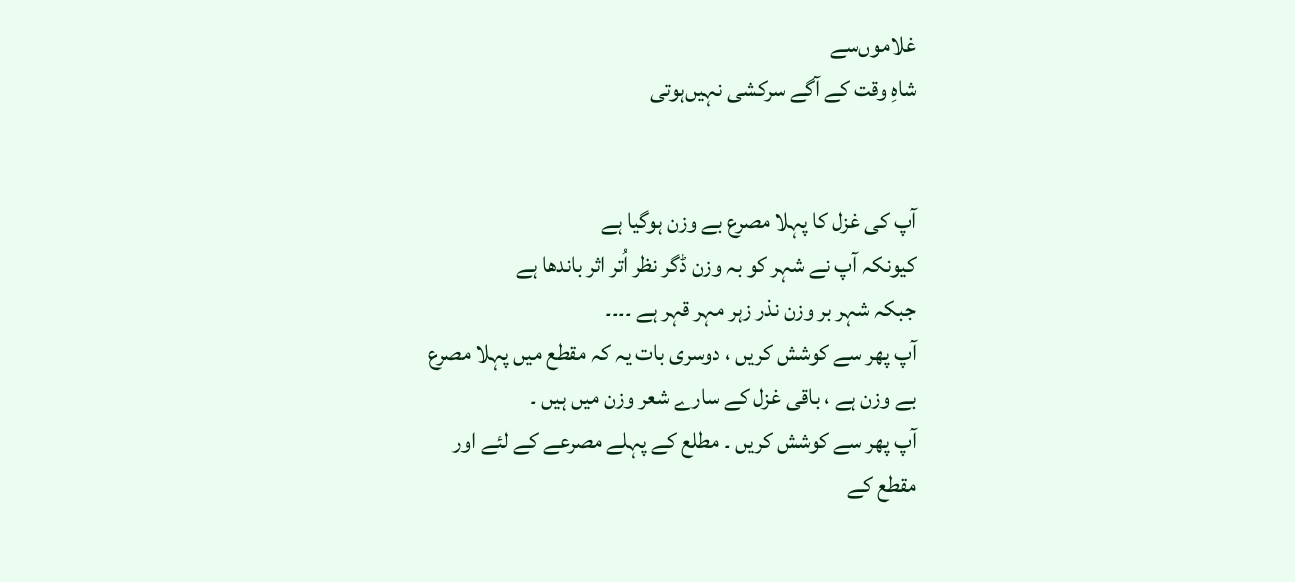غلاموں‌سے
شاہِ وقت کے آگے سرکشی نہیں‌ہوتی


آپ کی غزل کا پہلا مصرع بے وزن ہوگیا ہے
کیونکہ آپ نے شہر کو بہ وزن ڈگر نظر اُتر اثر باندھا ہے
جبکہ شہر بر وزن نذر زہر مہر قہر ہے ۔۔۔۔
آپ پھر سے کوشش کریں ، دوسری بات یہ کہ مقطع میں پہلا مصرع
بے وزن ہے ، باقی غزل کے سارے شعر وزن میں ہیں ۔
آپ پھر سے کوشش کریں ۔ مطلع کے پہلے مصرعے کے لئے اور
مقطع کے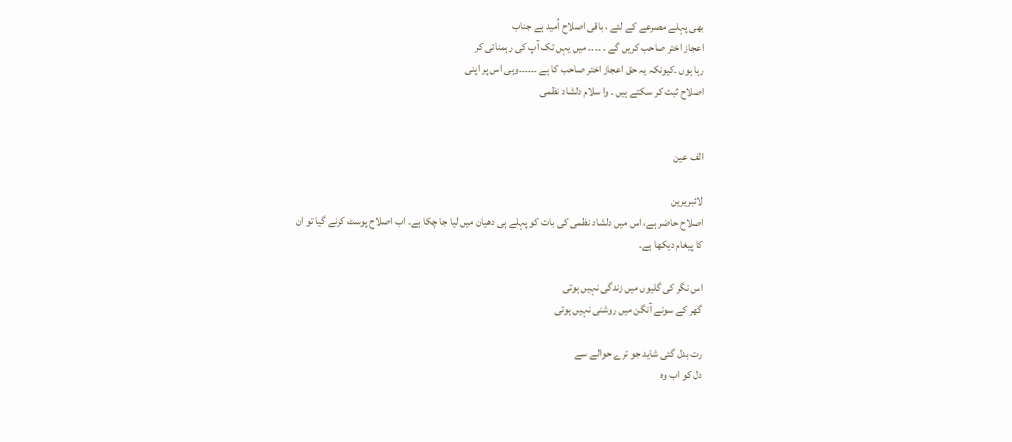بھی پہلے مصرعے کے لئے ، باقی اصلاح اُمید ہے جناب
اعجاز اختر صاحب کریں گے ۔ ۔۔۔۔ میں یہں تک آپ کی رہمنائی کر
رہا ہوں ۔کیونکہ یہ حق اعجاز اختر صاحب کا ہے ۔۔۔۔۔۔وہی اس پر اپنی
اصلاح ثبت کر سکتے ہیں ۔ وا سلام دلشاد نظمی


الف عین

لائبریرین
اصلاح حاضر ہے، اس میں دلشاد نظمی کی بات کو پہلے ہی دھیان میں لیا جا چکا ہے۔ اب اصلاح پوسٹ کرنے گیا تو ان کا پیغام دیکھا ہے۔

اس نگر کی گلیوں میں‌ زندگی نہیں ہوتی
گھر کے سونے آنگن میں روشنی نہیں ہوتی

رت بدل گئی شاید جو ترے حوالے سے
دل کو اب وہ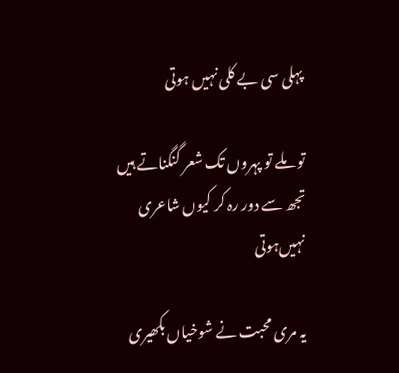پہلی سی بے کلی نہیں ہوتی

تو ملے تو پہروں تک شعر گنگناتے ہیں
تجھ سے دور رہ کر کیوں شاعری نہیں‌ہوتی

یہ مری محبت نے شوخیاں‌ بکھیری‌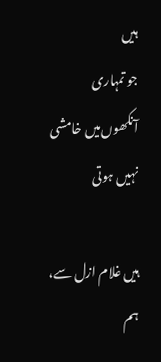ہیں
جو تمہاری آنکھوں‌میں خامشی نہیں ہوتی

ہیں غلام ازل سے، ہم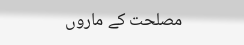مصلحت کے ماروں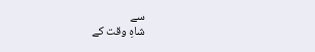سے
شاہِ وقت کے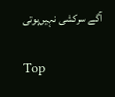آگے سرکشی نہیں‌ہوتی

Top